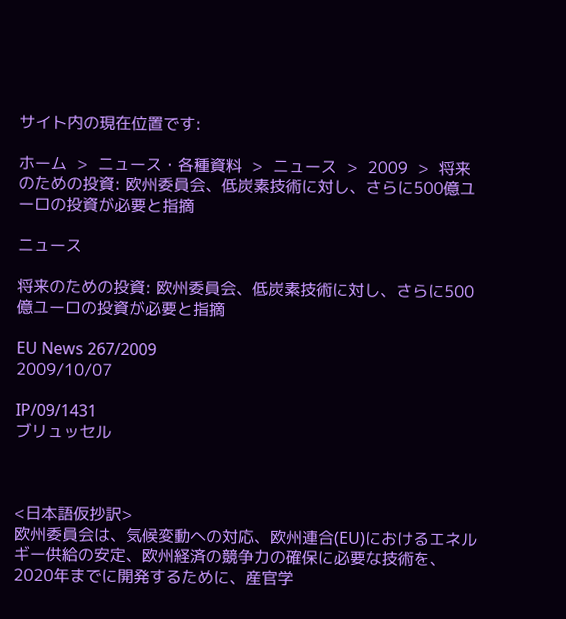サイト内の現在位置です:

ホーム  >  ニュース・各種資料  >  ニュース  >  2009  >  将来のための投資: 欧州委員会、低炭素技術に対し、さらに500億ユーロの投資が必要と指摘

ニュース

将来のための投資: 欧州委員会、低炭素技術に対し、さらに500億ユーロの投資が必要と指摘

EU News 267/2009
2009/10/07

IP/09/1431
ブリュッセル



<日本語仮抄訳>
欧州委員会は、気候変動への対応、欧州連合(EU)におけるエネルギー供給の安定、欧州経済の競争力の確保に必要な技術を、2020年までに開発するために、産官学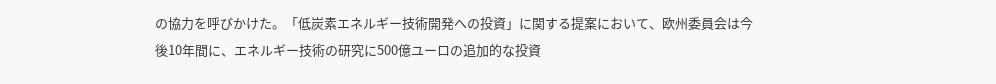の協力を呼びかけた。「低炭素エネルギー技術開発への投資」に関する提案において、欧州委員会は今後10年間に、エネルギー技術の研究に500億ユーロの追加的な投資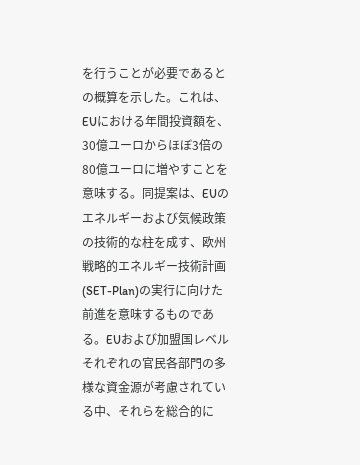を行うことが必要であるとの概算を示した。これは、EUにおける年間投資額を、30億ユーロからほぼ3倍の80億ユーロに増やすことを意味する。同提案は、EUのエネルギーおよび気候政策の技術的な柱を成す、欧州戦略的エネルギー技術計画(SET-Plan)の実行に向けた前進を意味するものである。EUおよび加盟国レベルそれぞれの官民各部門の多様な資金源が考慮されている中、それらを総合的に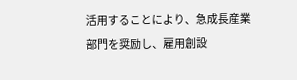活用することにより、急成長産業部門を奨励し、雇用創設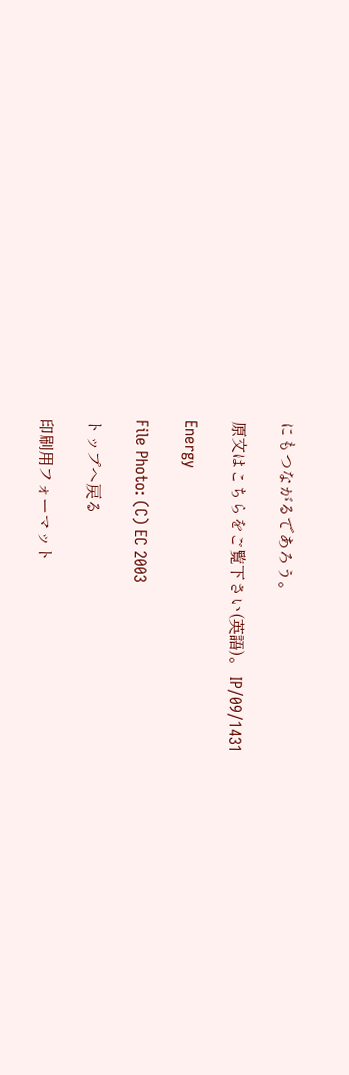にもつながるであろう。

原文はこちらをご覧下さい(英語)。 IP/09/1431

Energy

File Photo: (C) EC 2003

トップへ戻る

印刷用フォーマット